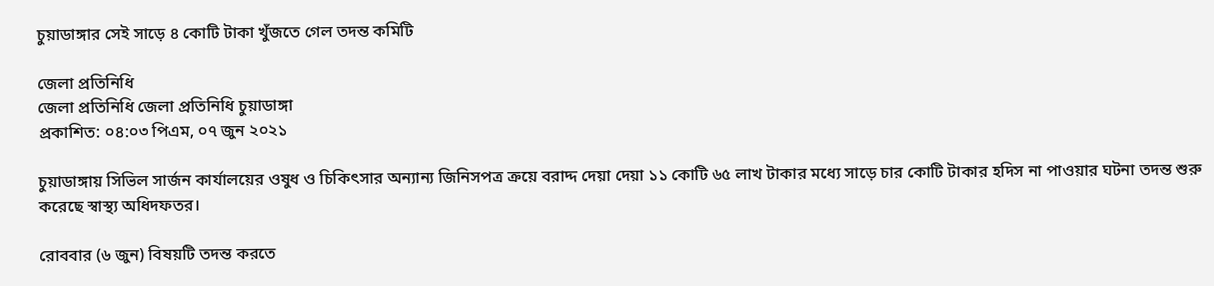চুয়াডাঙ্গার সেই সাড়ে ৪ কোটি টাকা খুঁজতে গেল তদন্ত কমিটি

জেলা প্রতিনিধি
জেলা প্রতিনিধি জেলা প্রতিনিধি চুয়াডাঙ্গা
প্রকাশিত: ০৪:০৩ পিএম, ০৭ জুন ২০২১

চুয়াডাঙ্গায় সিভিল সার্জন কার্যালয়ের ওষুধ ও চিকিৎসার অন্যান্য জিনিসপত্র ক্রয়ে বরাদ্দ দেয়া দেয়া ১১ কোটি ৬৫ লাখ টাকার মধ্যে সাড়ে চার কোটি টাকার হদিস না পাওয়ার ঘটনা তদন্ত শুরু করেছে স্বাস্থ্য অধিদফতর।

রোববার (৬ জুন) বিষয়টি তদন্ত করতে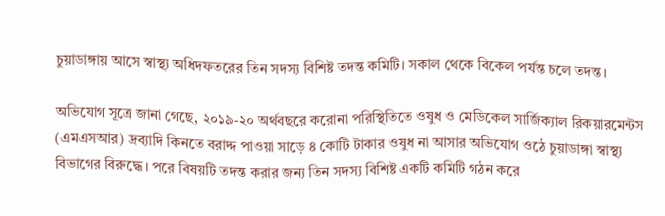চুয়াডাঙ্গায় আসে স্বাস্থ্য অধিদফতরের তিন সদস্য বিশিষ্ট তদন্ত কমিটি। সকাল থেকে বিকেল পর্যন্ত চলে তদন্ত।

অভিযোগ সূত্রে জানা গেছে, ২০১৯-২০ অর্থবছরে করোনা পরিস্থিতিতে ওষুধ ও মেডিকেল সার্জিক্যাল রিকয়ারমেন্টস (এমএসআর) দ্রব্যাদি কিনতে বরাদ্দ পাওয়া সাড়ে ৪ কোটি টাকার ওষুধ না আসার অভিযোগ ওঠে চুয়াডাঙ্গা স্বাস্থ্য বিভাগের বিরুদ্ধে। পরে বিষয়টি তদন্ত করার জন্য তিন সদস্য বিশিষ্ট একটি কমিটি গঠন করে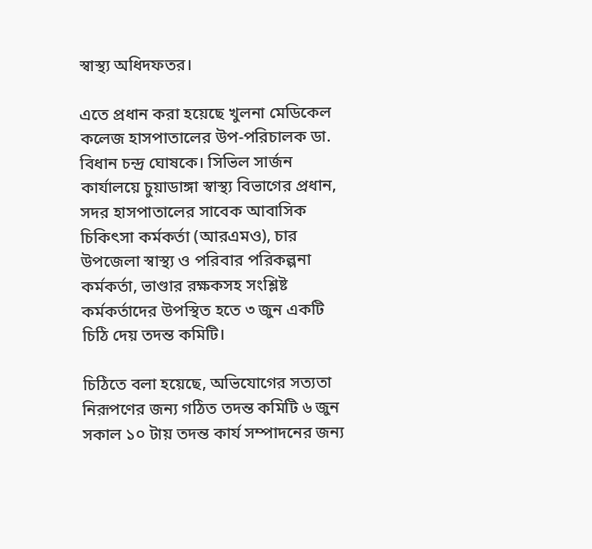স্বাস্থ্য অধিদফতর।

এতে প্রধান করা হয়েছে খুলনা মেডিকেল কলেজ হাসপাতালের উপ-পরিচালক ডা. বিধান চন্দ্র ঘোষকে। সিভিল সার্জন কার্যালয়ে চুয়াডাঙ্গা স্বাস্থ্য বিভাগের প্রধান, সদর হাসপাতালের সাবেক আবাসিক চিকিৎসা কর্মকর্তা (আরএমও), চার উপজেলা স্বাস্থ্য ও পরিবার পরিকল্পনা কর্মকর্তা, ভাণ্ডার রক্ষকসহ সংশ্লিষ্ট কর্মকর্তাদের উপস্থিত হতে ৩ জুন একটি চিঠি দেয় তদন্ত কমিটি।

চিঠিতে বলা হয়েছে, অভিযোগের সত্যতা নিরূপণের জন্য গঠিত তদন্ত কমিটি ৬ জুন সকাল ১০ টায় তদন্ত কার্য সম্পাদনের জন্য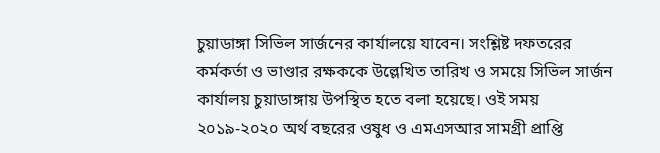চুয়াডাঙ্গা সিভিল সার্জনের কার্যালয়ে যাবেন। সংশ্লিষ্ট দফতরের কর্মকর্তা ও ভাণ্ডার রক্ষককে উল্লেখিত তারিখ ও সময়ে সিভিল সার্জন কার্যালয় চুয়াডাঙ্গায় উপস্থিত হতে বলা হয়েছে। ওই সময় ২০১৯-২০২০ অর্থ বছরের ওষুধ ও এমএসআর সামগ্রী প্রাপ্তি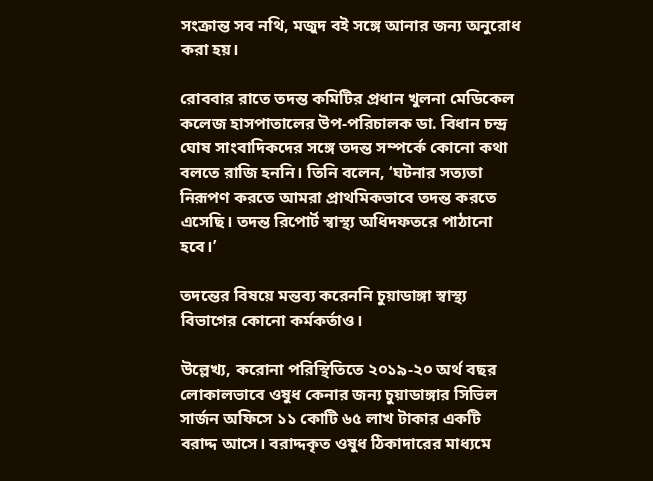সংক্রান্ত সব নথি, মজুদ বই সঙ্গে আনার জন্য অনুরোধ করা হয়।

রোববার রাতে তদন্ত কমিটির প্রধান খুলনা মেডিকেল কলেজ হাসপাতালের উপ-পরিচালক ডা. বিধান চন্দ্র ঘোষ সাংবাদিকদের সঙ্গে তদন্ত সম্পর্কে কোনো কথা বলতে রাজি হননি। তিনি বলেন, ‘ঘটনার সত্যতা নিরূপণ করতে আমরা প্রাথমিকভাবে তদন্ত করতে এসেছি। তদন্ত রিপোর্ট স্বাস্থ্য অধিদফতরে পাঠানো হবে।’

তদন্তের বিষয়ে মন্তব্য করেননি চুয়াডাঙ্গা স্বাস্থ্য বিভাগের কোনো কর্মকর্তাও।

উল্লেখ্য, করোনা পরিস্থিতিতে ২০১৯-২০ অর্থ বছর লোকালভাবে ওষুধ কেনার জন্য চুয়াডাঙ্গার সিভিল সার্জন অফিসে ১১ কোটি ৬৫ লাখ টাকার একটি বরাদ্দ আসে। বরাদ্দকৃত ওষুধ ঠিকাদারের মাধ্যমে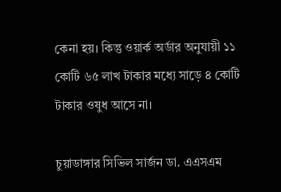কেনা হয়। কিন্তু ওয়ার্ক অর্ডার অনুযায়ী ১১ কোটি ৬৫ লাখ টাকার মধ্যে সাড়ে ৪ কোটি টাকার ওষুধ আসে না।

চুয়াডাঙ্গার সিভিল সার্জন ডা. এএসএম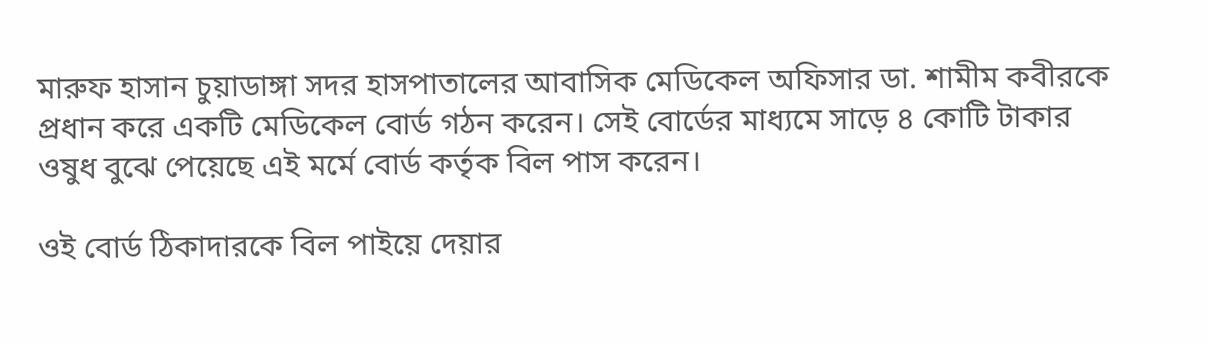মারুফ হাসান চুয়াডাঙ্গা সদর হাসপাতালের আবাসিক মেডিকেল অফিসার ডা. শামীম কবীরকে প্রধান করে একটি মেডিকেল বোর্ড গঠন করেন। সেই বোর্ডের মাধ্যমে সাড়ে ৪ কোটি টাকার ওষুধ বুঝে পেয়েছে এই মর্মে বোর্ড কর্তৃক বিল পাস করেন।

ওই বোর্ড ঠিকাদারকে বিল পাইয়ে দেয়ার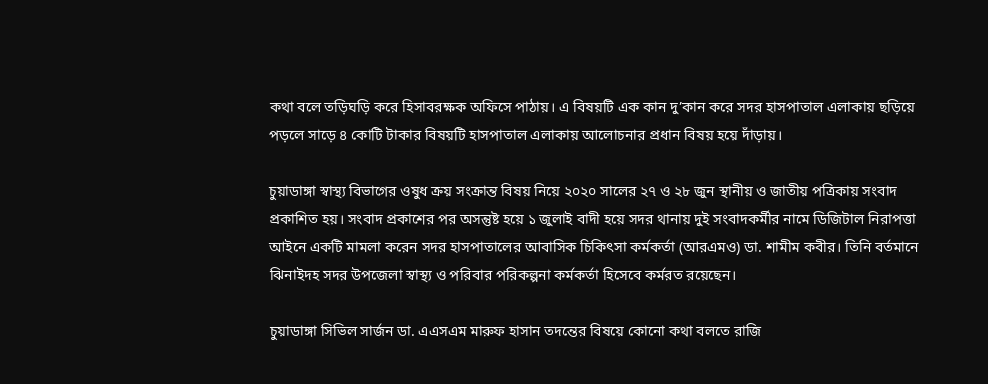কথা বলে তড়িঘড়ি করে হিসাবরক্ষক অফিসে পাঠায়। এ বিষয়টি এক কান দু’কান করে সদর হাসপাতাল এলাকায় ছড়িয়ে পড়লে সাড়ে ৪ কোটি টাকার বিষয়টি হাসপাতাল এলাকায় আলোচনার প্রধান বিষয় হয়ে দাঁড়ায়।

চুয়াডাঙ্গা স্বাস্থ্য বিভাগের ওষুধ ক্রয় সংক্রান্ত বিষয় নিয়ে ২০২০ সালের ২৭ ও ২৮ জুন স্থানীয় ও জাতীয় পত্রিকায় সংবাদ প্রকাশিত হয়। সংবাদ প্রকাশের পর অসন্তুষ্ট হয়ে ১ জুলাই বাদী হয়ে সদর থানায় দুই সংবাদকর্মীর নামে ডিজিটাল নিরাপত্তা আইনে একটি মামলা করেন সদর হাসপাতালের আবাসিক চিকিৎসা কর্মকর্তা (আরএমও) ডা. শামীম কবীর। তিনি বর্তমানে ঝিনাইদহ সদর উপজেলা স্বাস্থ্য ও পরিবার পরিকল্পনা কর্মকর্তা হিসেবে কর্মরত রয়েছেন।

চুয়াডাঙ্গা সিভিল সার্জন ডা. এএসএম মারুফ হাসান তদন্তের বিষয়ে কোনো কথা বলতে রাজি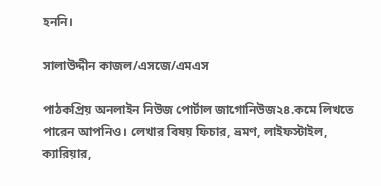হননি।

সালাউদ্দীন কাজল/এসজে/এমএস

পাঠকপ্রিয় অনলাইন নিউজ পোর্টাল জাগোনিউজ২৪.কমে লিখতে পারেন আপনিও। লেখার বিষয় ফিচার, ভ্রমণ, লাইফস্টাইল, ক্যারিয়ার,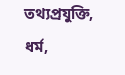তথ্যপ্রযুক্তি, ধর্ম,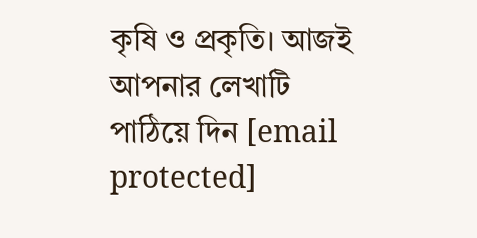কৃষি ও প্রকৃতি। আজই আপনার লেখাটি পাঠিয়ে দিন [email protected]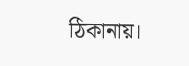ঠিকানায়।